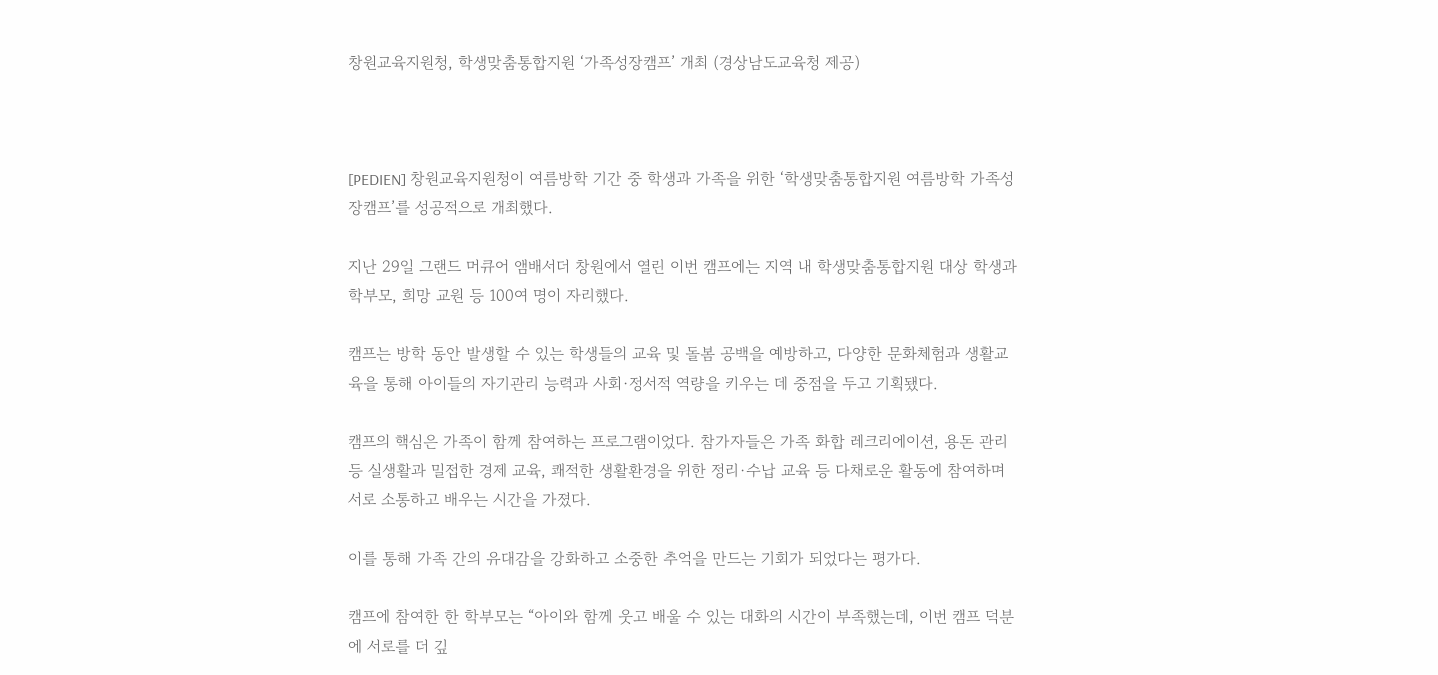창원교육지원청, 학생맞춤통합지원 ‘가족성장캠프’ 개최 (경상남도교육청 제공)



[PEDIEN] 창원교육지원청이 여름방학 기간 중 학생과 가족을 위한 ‘학생맞춤통합지원 여름방학 가족성장캠프’를 성공적으로 개최했다.

지난 29일 그랜드 머큐어 앰배서더 창원에서 열린 이번 캠프에는 지역 내 학생맞춤통합지원 대상 학생과 학부모, 희망 교원 등 100여 명이 자리했다.

캠프는 방학 동안 발생할 수 있는 학생들의 교육 및 돌봄 공백을 예방하고, 다양한 문화체험과 생활교육을 통해 아이들의 자기관리 능력과 사회·정서적 역량을 키우는 데 중점을 두고 기획됐다.

캠프의 핵심은 가족이 함께 참여하는 프로그램이었다. 참가자들은 가족 화합 레크리에이션, 용돈 관리 등 실생활과 밀접한 경제 교육, 쾌적한 생활환경을 위한 정리·수납 교육 등 다채로운 활동에 참여하며 서로 소통하고 배우는 시간을 가졌다.

이를 통해 가족 간의 유대감을 강화하고 소중한 추억을 만드는 기회가 되었다는 평가다.

캠프에 참여한 한 학부모는 “아이와 함께 웃고 배울 수 있는 대화의 시간이 부족했는데, 이번 캠프 덕분에 서로를 더 깊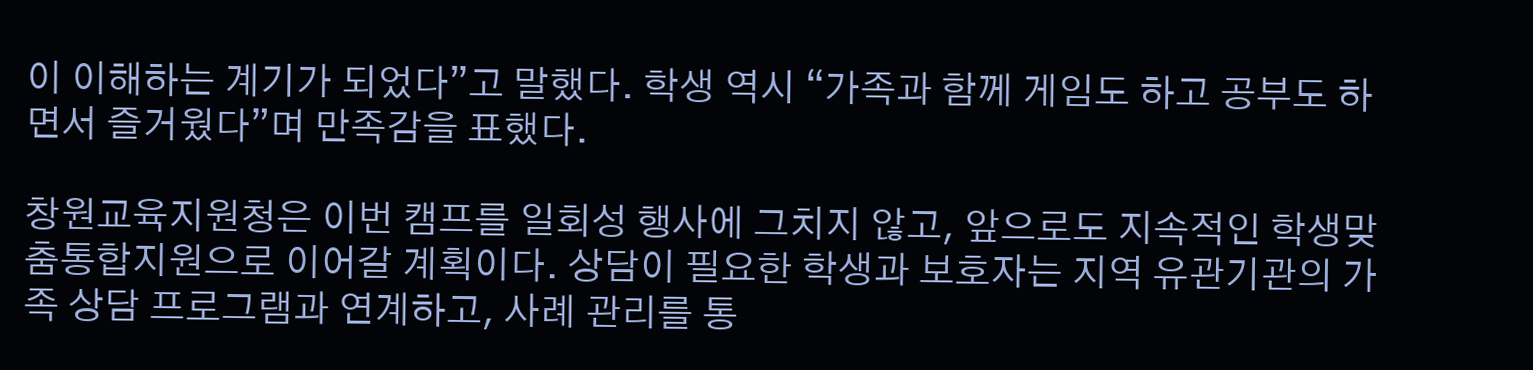이 이해하는 계기가 되었다”고 말했다. 학생 역시 “가족과 함께 게임도 하고 공부도 하면서 즐거웠다”며 만족감을 표했다.

창원교육지원청은 이번 캠프를 일회성 행사에 그치지 않고, 앞으로도 지속적인 학생맞춤통합지원으로 이어갈 계획이다. 상담이 필요한 학생과 보호자는 지역 유관기관의 가족 상담 프로그램과 연계하고, 사례 관리를 통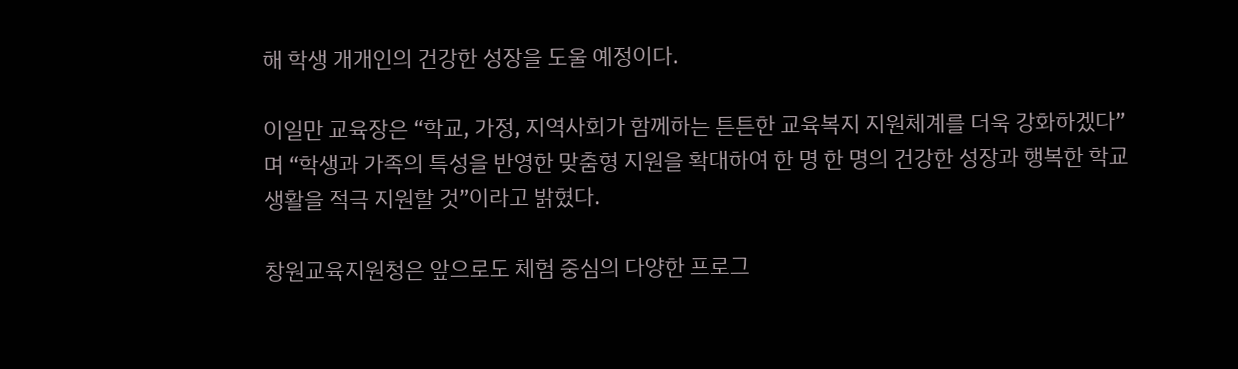해 학생 개개인의 건강한 성장을 도울 예정이다.

이일만 교육장은 “학교, 가정, 지역사회가 함께하는 튼튼한 교육복지 지원체계를 더욱 강화하겠다”며 “학생과 가족의 특성을 반영한 맞춤형 지원을 확대하여 한 명 한 명의 건강한 성장과 행복한 학교생활을 적극 지원할 것”이라고 밝혔다.

창원교육지원청은 앞으로도 체험 중심의 다양한 프로그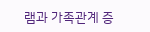램과 가족관계 증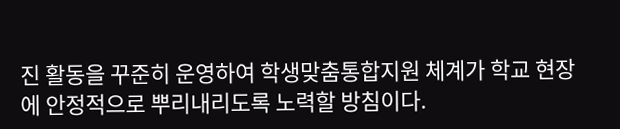진 활동을 꾸준히 운영하여 학생맞춤통합지원 체계가 학교 현장에 안정적으로 뿌리내리도록 노력할 방침이다.